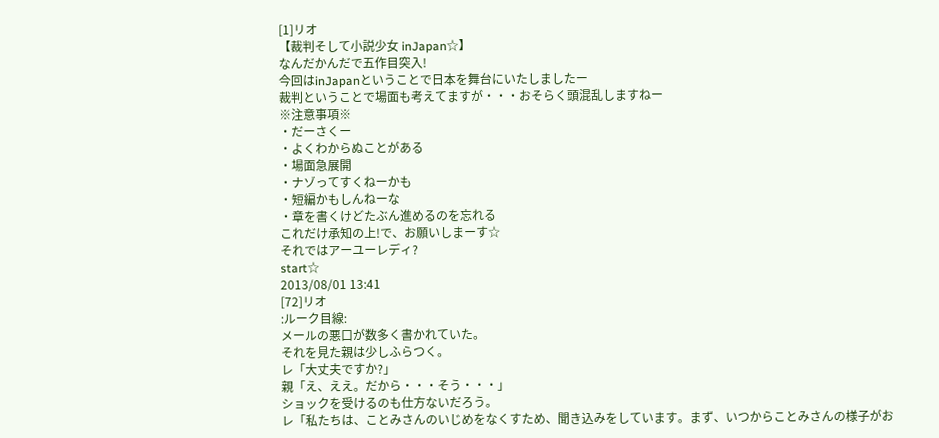[1]リオ
【裁判そして小説少女 inJapan☆】
なんだかんだで五作目突入!
今回はinJapanということで日本を舞台にいたしましたー
裁判ということで場面も考えてますが・・・おそらく頭混乱しますねー
※注意事項※
・だーさくー
・よくわからぬことがある
・場面急展開
・ナゾってすくねーかも
・短編かもしんねーな
・章を書くけどたぶん進めるのを忘れる
これだけ承知の上!で、お願いしまーす☆
それではアーユーレディ?
start☆
2013/08/01 13:41
[72]リオ
:ルーク目線:
メールの悪口が数多く書かれていた。
それを見た親は少しふらつく。
レ「大丈夫ですか?」
親「え、ええ。だから・・・そう・・・」
ショックを受けるのも仕方ないだろう。
レ「私たちは、ことみさんのいじめをなくすため、聞き込みをしています。まず、いつからことみさんの様子がお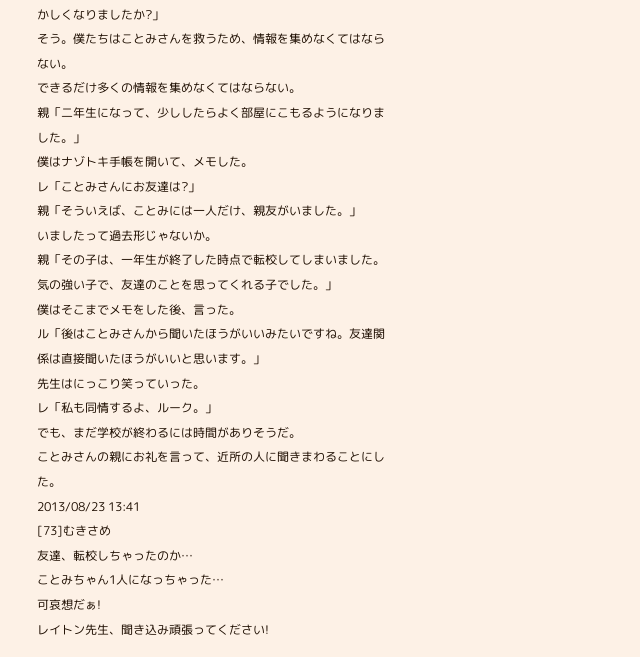かしくなりましたか?」
そう。僕たちはことみさんを救うため、情報を集めなくてはならない。
できるだけ多くの情報を集めなくてはならない。
親「二年生になって、少ししたらよく部屋にこもるようになりました。」
僕はナゾトキ手帳を開いて、メモした。
レ「ことみさんにお友達は?」
親「そういえば、ことみには一人だけ、親友がいました。」
いましたって過去形じゃないか。
親「その子は、一年生が終了した時点で転校してしまいました。気の強い子で、友達のことを思ってくれる子でした。」
僕はそこまでメモをした後、言った。
ル「後はことみさんから聞いたほうがいいみたいですね。友達関係は直接聞いたほうがいいと思います。」
先生はにっこり笑っていった。
レ「私も同情するよ、ルーク。」
でも、まだ学校が終わるには時間がありそうだ。
ことみさんの親にお礼を言って、近所の人に聞きまわることにした。
2013/08/23 13:41
[73]むきさめ
友達、転校しちゃったのか…
ことみちゃん1人になっちゃった…
可哀想だぁ!
レイトン先生、聞き込み頑張ってください!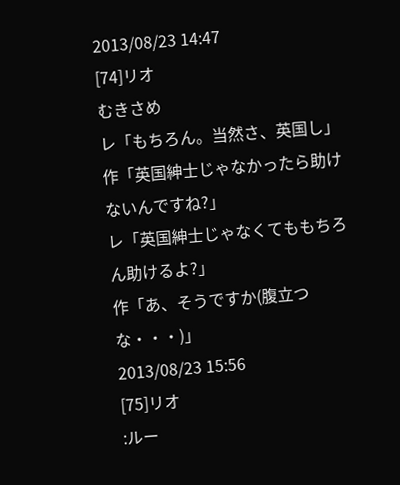2013/08/23 14:47
[74]リオ
むきさめ
レ「もちろん。当然さ、英国し」
作「英国紳士じゃなかったら助けないんですね?」
レ「英国紳士じゃなくてももちろん助けるよ?」
作「あ、そうですか(腹立つな・・・)」
2013/08/23 15:56
[75]リオ
:ルー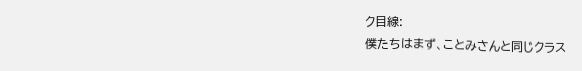ク目線:
僕たちはまず、ことみさんと同じクラス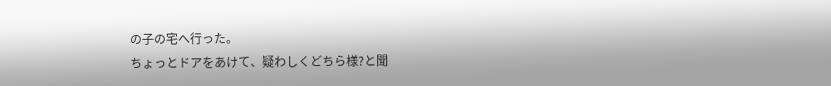の子の宅へ行った。
ちょっとドアをあけて、疑わしくどちら様?と聞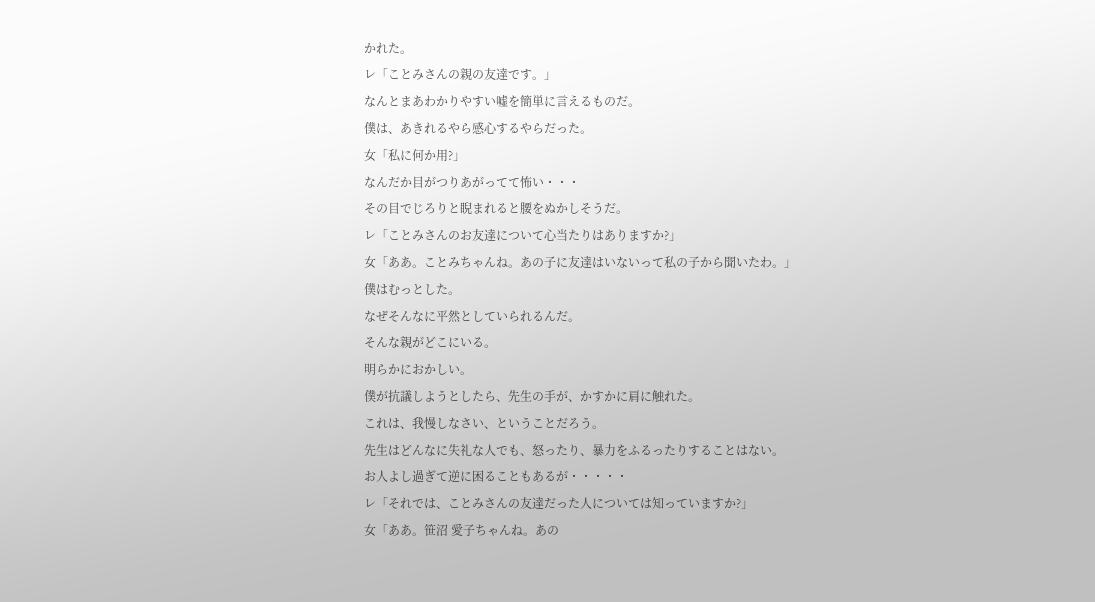かれた。
レ「ことみさんの親の友達です。」
なんとまあわかりやすい嘘を簡単に言えるものだ。
僕は、あきれるやら感心するやらだった。
女「私に何か用?」
なんだか目がつりあがってて怖い・・・
その目でじろりと睨まれると腰をぬかしそうだ。
レ「ことみさんのお友達について心当たりはありますか?」
女「ああ。ことみちゃんね。あの子に友達はいないって私の子から聞いたわ。」
僕はむっとした。
なぜそんなに平然としていられるんだ。
そんな親がどこにいる。
明らかにおかしい。
僕が抗議しようとしたら、先生の手が、かすかに肩に触れた。
これは、我慢しなさい、ということだろう。
先生はどんなに失礼な人でも、怒ったり、暴力をふるったりすることはない。
お人よし過ぎて逆に困ることもあるが・・・・・
レ「それでは、ことみさんの友達だった人については知っていますか?」
女「ああ。笹沼 愛子ちゃんね。あの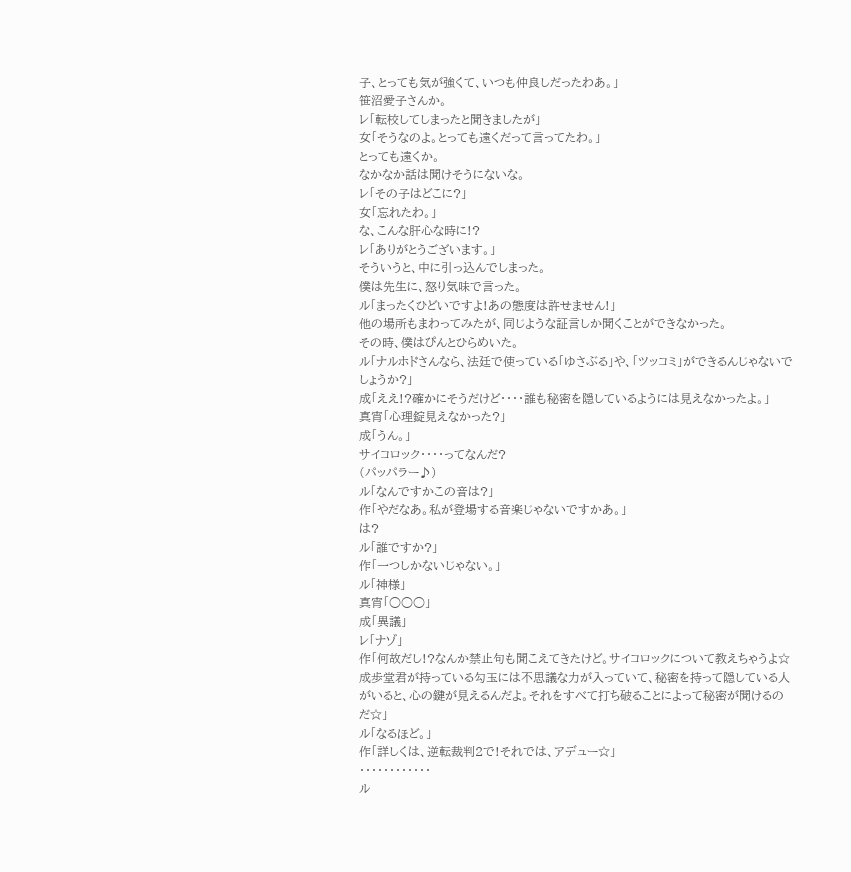子、とっても気が強くて、いつも仲良しだったわあ。」
笹沼愛子さんか。
レ「転校してしまったと聞きましたが」
女「そうなのよ。とっても遠くだって言ってたわ。」
とっても遠くか。
なかなか話は聞けそうにないな。
レ「その子はどこに?」
女「忘れたわ。」
な、こんな肝心な時に!?
レ「ありがとうございます。」
そういうと、中に引っ込んでしまった。
僕は先生に、怒り気味で言った。
ル「まったくひどいですよ!あの態度は許せません!」
他の場所もまわってみたが、同じような証言しか聞くことができなかった。
その時、僕はぴんとひらめいた。
ル「ナルホドさんなら、法廷で使っている「ゆさぶる」や、「ツッコミ」ができるんじゃないでしょうか?」
成「ええ!?確かにそうだけど・・・・誰も秘密を隠しているようには見えなかったよ。」
真宵「心理錠見えなかった?」
成「うん。」
サイコロック・・・・ってなんだ?
(パッパラー♪)
ル「なんですかこの音は?」
作「やだなあ。私が登場する音楽じゃないですかあ。」
は?
ル「誰ですか?」
作「一つしかないじゃない。」
ル「神様」
真宵「○○○」
成「異議」
レ「ナゾ」
作「何故だし!?なんか禁止句も聞こえてきたけど。サイコロックについて教えちゃうよ☆成歩堂君が持っている勾玉には不思議な力が入っていて、秘密を持って隠している人がいると、心の鍵が見えるんだよ。それをすべて打ち破ることによって秘密が聞けるのだ☆」
ル「なるほど。」
作「詳しくは、逆転裁判2で!それでは、アデュー☆」
・・・・・・・・・・・・
ル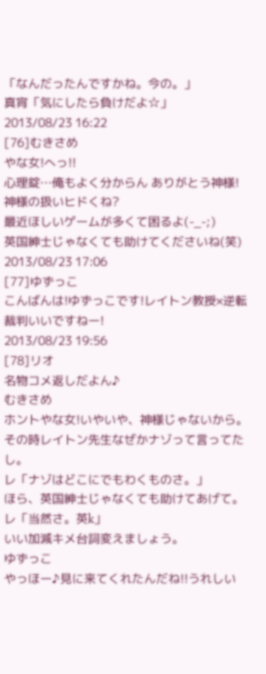「なんだったんですかね。今の。」
真宵「気にしたら負けだよ☆」
2013/08/23 16:22
[76]むきさめ
やな女!へっ!!
心理錠…俺もよく分からん ありがとう神様!
神様の扱いヒドくね?
最近ほしいゲームが多くて困るよ(-_-;)
英国紳士じゃなくても助けてくださいね(笑)
2013/08/23 17:06
[77]ゆずっこ
こんばんは!ゆずっこです!レイトン教授×逆転裁判いいですねー!
2013/08/23 19:56
[78]リオ
名物コメ返しだよん♪
むきさめ
ホントやな女!いやいや、神様じゃないから。その時レイトン先生なぜかナゾって言ってたし。
レ「ナゾはどこにでもわくものさ。」
ほら、英国紳士じゃなくても助けてあげて。
レ「当然さ。英k」
いい加減キメ台詞変えましょう。
ゆずっこ
やっほー♪見に来てくれたんだね!!うれしい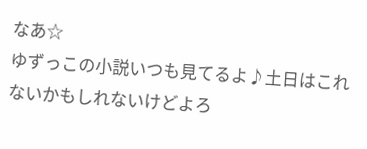なあ☆
ゆずっこの小説いつも見てるよ♪土日はこれないかもしれないけどよろ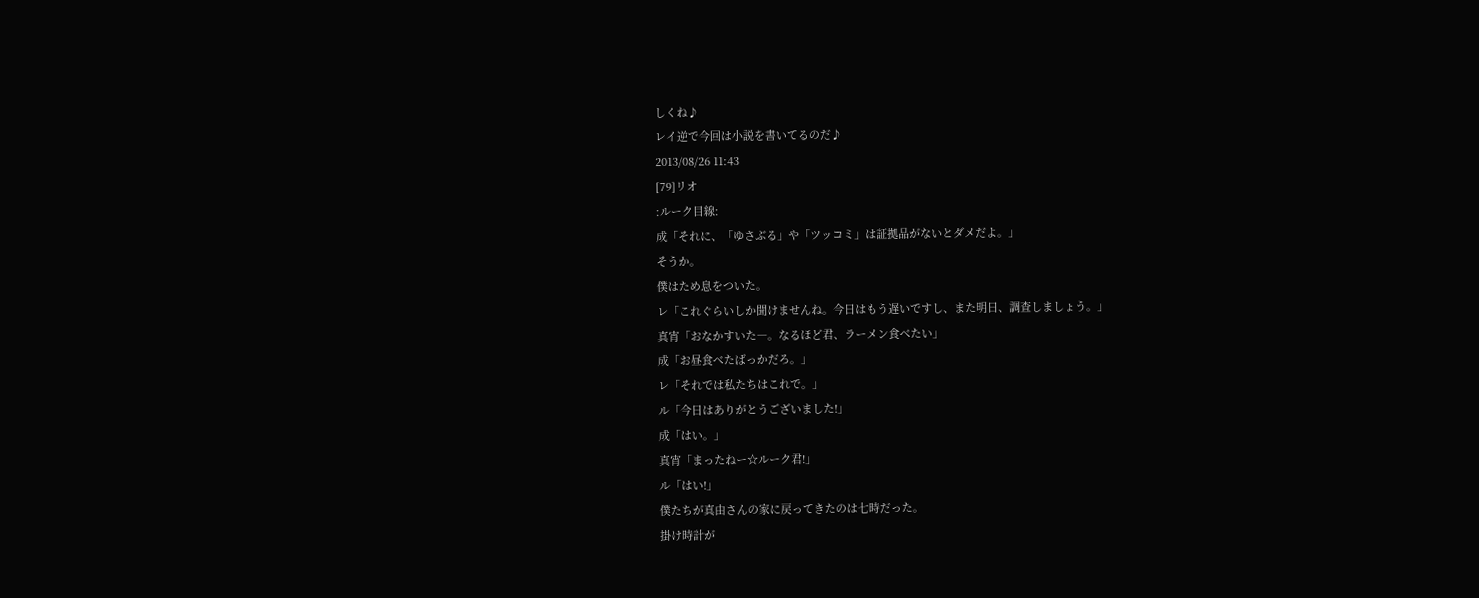しくね♪
レイ逆で今回は小説を書いてるのだ♪
2013/08/26 11:43
[79]リオ
:ルーク目線:
成「それに、「ゆさぶる」や「ツッコミ」は証拠品がないとダメだよ。」
そうか。
僕はため息をついた。
レ「これぐらいしか聞けませんね。今日はもう遅いですし、また明日、調査しましょう。」
真宵「おなかすいた―。なるほど君、ラーメン食べたい」
成「お昼食べたばっかだろ。」
レ「それでは私たちはこれで。」
ル「今日はありがとうございました!」
成「はい。」
真宵「まったねー☆ルーク君!」
ル「はい!」
僕たちが真由さんの家に戻ってきたのは七時だった。
掛け時計が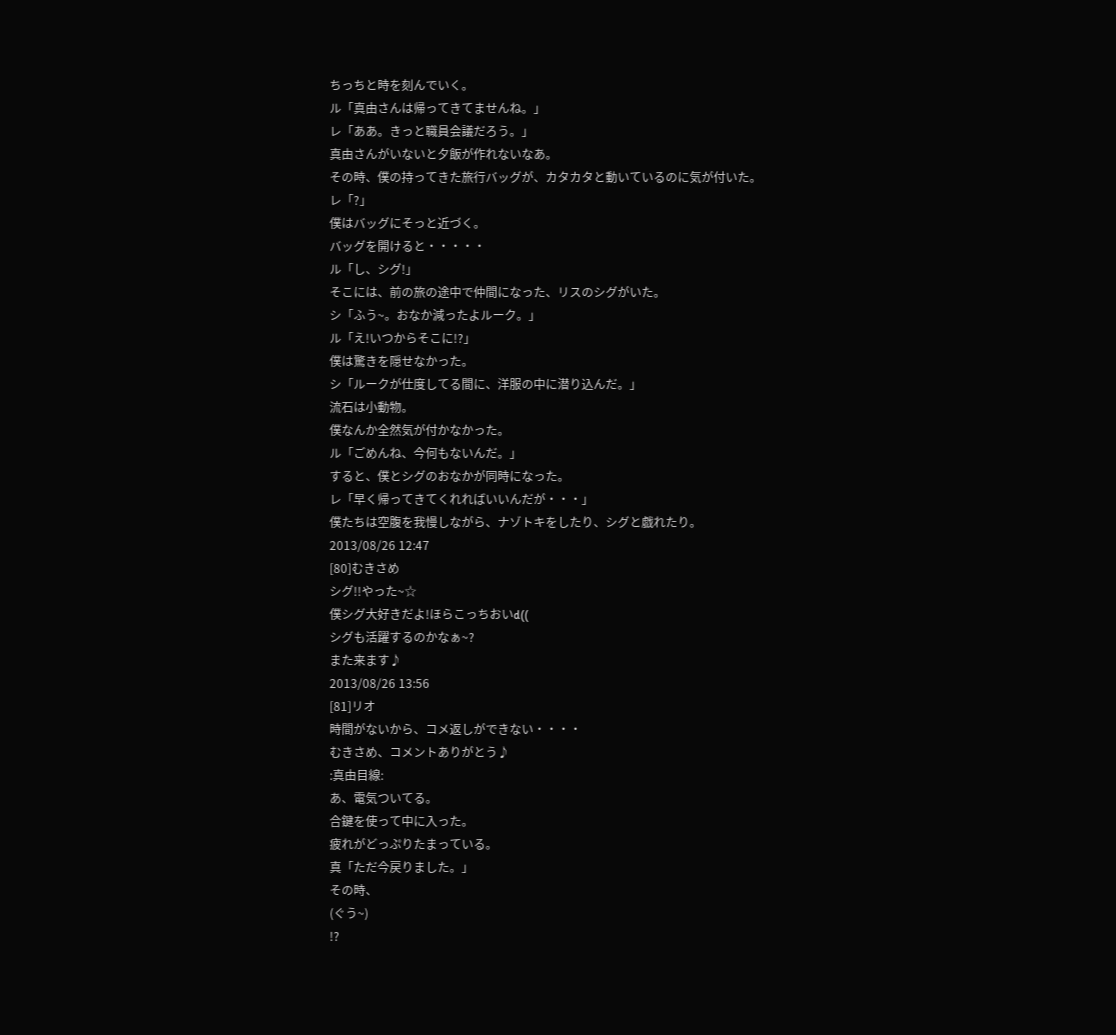ちっちと時を刻んでいく。
ル「真由さんは帰ってきてませんね。」
レ「ああ。きっと職員会議だろう。」
真由さんがいないと夕飯が作れないなあ。
その時、僕の持ってきた旅行バッグが、カタカタと動いているのに気が付いた。
レ「?」
僕はバッグにそっと近づく。
バッグを開けると・・・・・
ル「し、シグ!」
そこには、前の旅の途中で仲間になった、リスのシグがいた。
シ「ふう~。おなか減ったよルーク。」
ル「え!いつからそこに!?」
僕は驚きを隠せなかった。
シ「ルークが仕度してる間に、洋服の中に潜り込んだ。」
流石は小動物。
僕なんか全然気が付かなかった。
ル「ごめんね、今何もないんだ。」
すると、僕とシグのおなかが同時になった。
レ「早く帰ってきてくれればいいんだが・・・」
僕たちは空腹を我慢しながら、ナゾトキをしたり、シグと戯れたり。
2013/08/26 12:47
[80]むきさめ
シグ!!やった~☆
僕シグ大好きだよ!ほらこっちおいd((
シグも活躍するのかなぁ~?
また来ます♪
2013/08/26 13:56
[81]リオ
時間がないから、コメ返しができない・・・・
むきさめ、コメントありがとう♪
:真由目線:
あ、電気ついてる。
合鍵を使って中に入った。
疲れがどっぷりたまっている。
真「ただ今戻りました。」
その時、
(ぐう~)
!?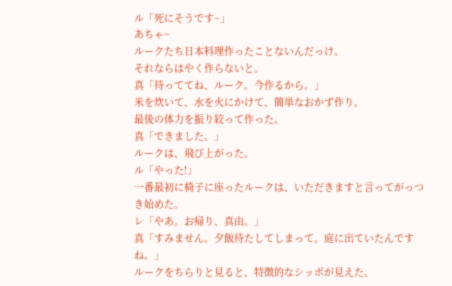ル「死にそうです~」
あちゃ~
ルークたち日本料理作ったことないんだっけ。
それならはやく作らないと。
真「待っててね、ルーク。今作るから。」
米を炊いて、水を火にかけて、簡単なおかず作り。
最後の体力を振り絞って作った。
真「できました。」
ルークは、飛び上がった。
ル「やった!」
一番最初に椅子に座ったルークは、いただきますと言ってがっつき始めた。
レ「やあ。お帰り、真由。」
真「すみません。夕飯待たしてしまって。庭に出ていたんですね。」
ルークをちらりと見ると、特徴的なシッポが見えた。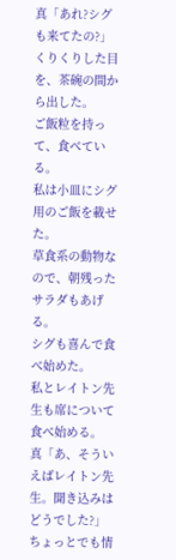真「あれ?シグも来てたの?」
くりくりした目を、茶碗の間から出した。
ご飯粒を持って、食べている。
私は小皿にシグ用のご飯を載せた。
草食系の動物なので、朝残ったサラダもあげる。
シグも喜んで食べ始めた。
私とレイトン先生も席について食べ始める。
真「あ、そういえばレイトン先生。聞き込みはどうでした?」
ちょっとでも情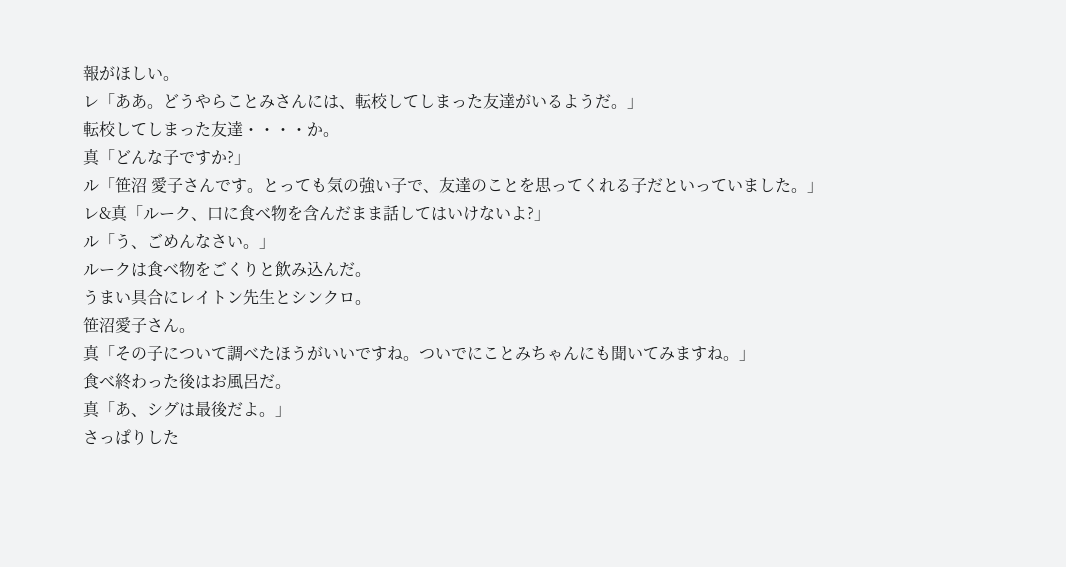報がほしい。
レ「ああ。どうやらことみさんには、転校してしまった友達がいるようだ。」
転校してしまった友達・・・・か。
真「どんな子ですか?」
ル「笹沼 愛子さんです。とっても気の強い子で、友達のことを思ってくれる子だといっていました。」
レ&真「ルーク、口に食べ物を含んだまま話してはいけないよ?」
ル「う、ごめんなさい。」
ルークは食べ物をごくりと飲み込んだ。
うまい具合にレイトン先生とシンクロ。
笹沼愛子さん。
真「その子について調べたほうがいいですね。ついでにことみちゃんにも聞いてみますね。」
食べ終わった後はお風呂だ。
真「あ、シグは最後だよ。」
さっぱりした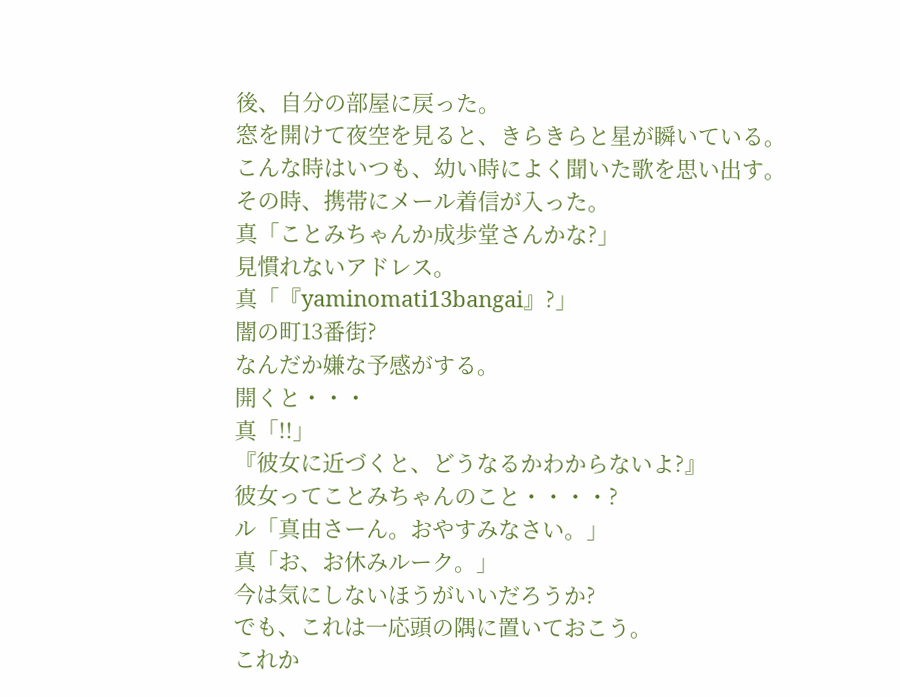後、自分の部屋に戻った。
窓を開けて夜空を見ると、きらきらと星が瞬いている。
こんな時はいつも、幼い時によく聞いた歌を思い出す。
その時、携帯にメール着信が入った。
真「ことみちゃんか成歩堂さんかな?」
見慣れないアドレス。
真「『yaminomati13bangai』?」
闇の町13番街?
なんだか嫌な予感がする。
開くと・・・
真「!!」
『彼女に近づくと、どうなるかわからないよ?』
彼女ってことみちゃんのこと・・・・?
ル「真由さーん。おやすみなさい。」
真「お、お休みルーク。」
今は気にしないほうがいいだろうか?
でも、これは一応頭の隅に置いておこう。
これか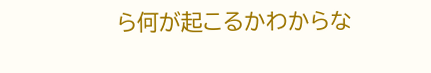ら何が起こるかわからな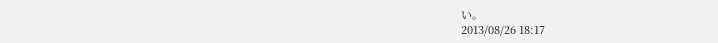い。
2013/08/26 18:17